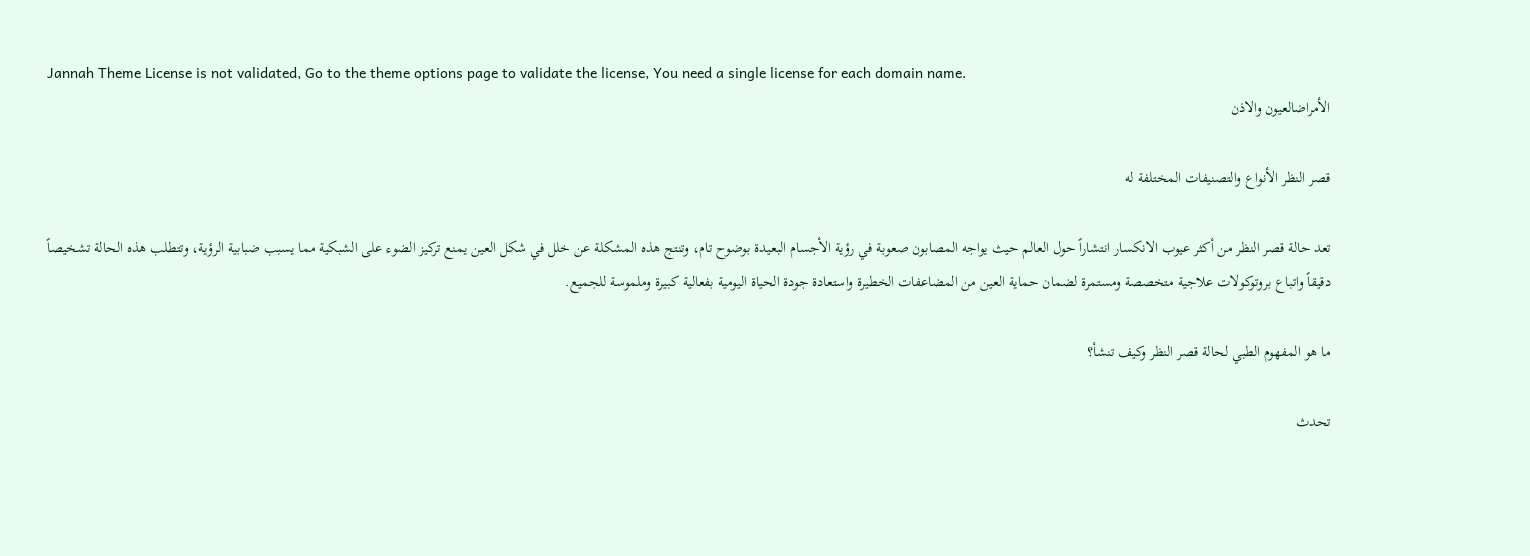Jannah Theme License is not validated, Go to the theme options page to validate the license, You need a single license for each domain name.
الأمراضالعيون والاذن

قصر النظر الأنواع والتصنيفات المختلفة له

تعد حالة قصر النظر من أكثر عيوب الانكسار انتشاراً حول العالم حيث يواجه المصابون صعوبة في رؤية الأجسام البعيدة بوضوح تام، وتنتج هذه المشكلة عن خلل في شكل العين يمنع تركيز الضوء على الشبكية مما يسبب ضبابية الرؤية، وتتطلب هذه الحالة تشخيصاً دقيقاً واتباع بروتوكولات علاجية متخصصة ومستمرة لضمان حماية العين من المضاعفات الخطيرة واستعادة جودة الحياة اليومية بفعالية كبيرة وملموسة للجميع.

ما هو المفهوم الطبي لحالة قصر النظر وكيف تنشأ؟

تحدث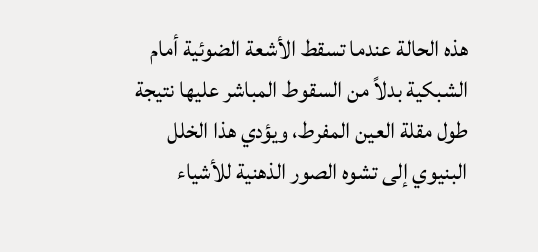هذه الحالة عندما تسقط الأشعة الضوئية أمام الشبكية بدلاً من السقوط المباشر عليها نتيجة طول مقلة العين المفرط، ويؤدي هذا الخلل البنيوي إلى تشوه الصور الذهنية للأشياء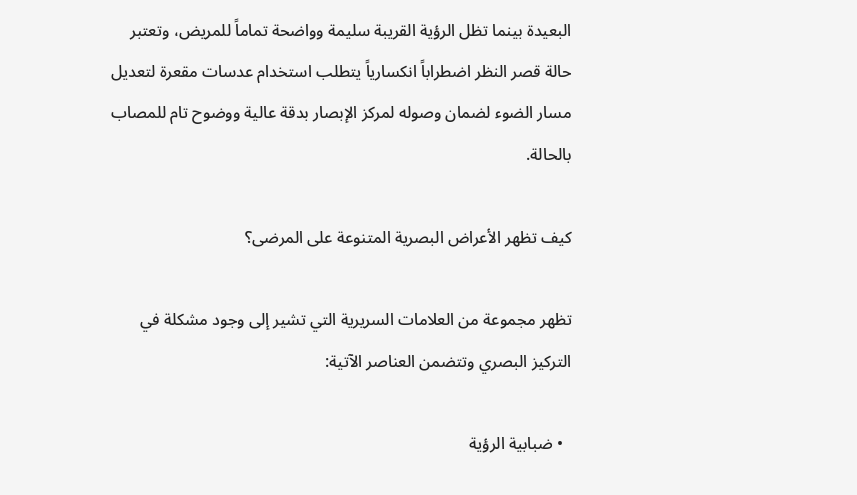البعيدة بينما تظل الرؤية القريبة سليمة وواضحة تماماً للمريض، وتعتبر حالة قصر النظر اضطراباً انكسارياً يتطلب استخدام عدسات مقعرة لتعديل مسار الضوء لضمان وصوله لمركز الإبصار بدقة عالية ووضوح تام للمصاب بالحالة.

كيف تظهر الأعراض البصرية المتنوعة على المرضى؟

تظهر مجموعة من العلامات السريرية التي تشير إلى وجود مشكلة في التركيز البصري وتتضمن العناصر الآتية:

  • ضبابية الرؤية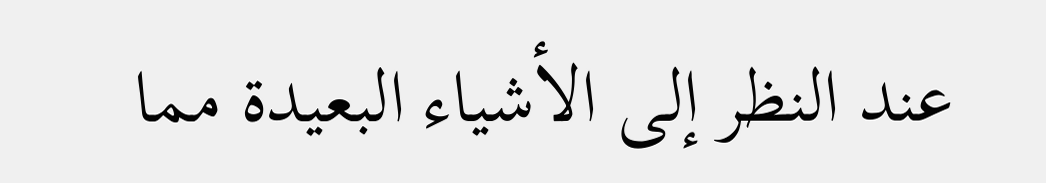عند النظر إلى الأشياء البعيدة مما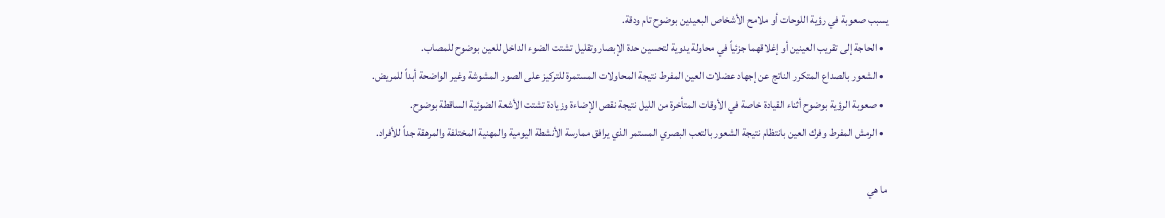يسبب صعوبة في رؤية اللوحات أو ملامح الأشخاص البعيدين بوضوح تام ودقة.
  • الحاجة إلى تقريب العينين أو إغلاقهما جزئياً في محاولة يدوية لتحسين حدة الإبصار وتقليل تشتت الضوء الداخل للعين بوضوح للمصاب.
  • الشعور بالصداع المتكرر الناتج عن إجهاد عضلات العين المفرط نتيجة المحاولات المستمرة للتركيز على الصور المشوشة وغير الواضحة أبداً للمريض.
  • صعوبة الرؤية بوضوح أثناء القيادة خاصة في الأوقات المتأخرة من الليل نتيجة نقص الإضاءة وزيادة تشتت الأشعة الضوئية الساقطة بوضوح.
  • الرمش المفرط وفرك العين بانتظام نتيجة الشعور بالتعب البصري المستمر الذي يرافق ممارسة الأنشطة اليومية والمهنية المختلفة والمرهقة جداً للأفراد.

ما هي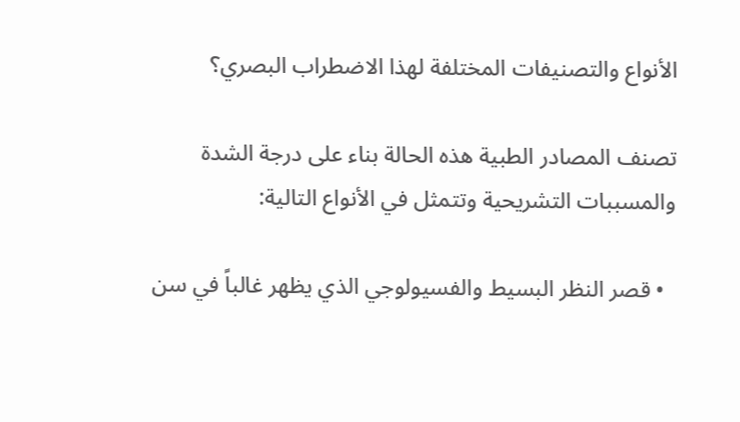الأنواع والتصنيفات المختلفة لهذا الاضطراب البصري؟

تصنف المصادر الطبية هذه الحالة بناء على درجة الشدة والمسببات التشريحية وتتمثل في الأنواع التالية:

  • قصر النظر البسيط والفسيولوجي الذي يظهر غالباً في سن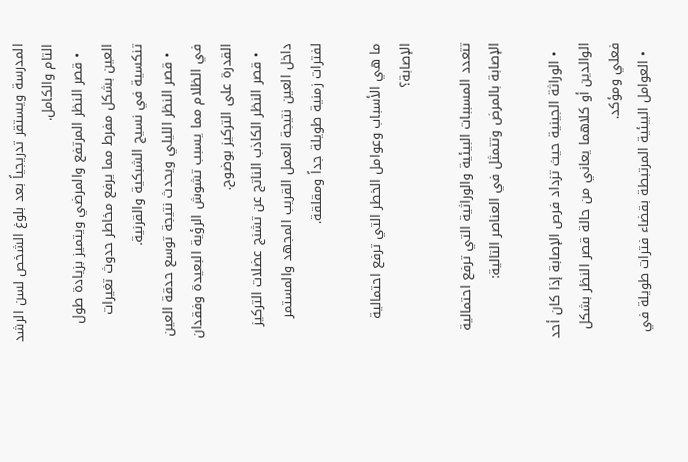المدرسة ويستقر تدريجياً بعد بلوغ الشخص لسن الرشد التام والكامل.
  • قصر النظر المرتفع والمرضي ويتميز بزيادة طول العين بشكل مفرط مما يرفع مخاطر حدوث تغيرات تنكسية في نسيج الشبكية والقرنية.
  • قصر النظر الليلي ويحدث نتيجة توسع حدقة العين في الظلام مما يسبب تشوش الرؤية البعيدة وفقدان القدرة على التركيز بوضوح.
  • قصر النظر الكاذب الناتج عن تشنج عضلات التركيز داخل العين نتيجة العمل القريب المجهد والمستمر لفترات زمنية طويلة جداً ومقلقة.

ما هي الأسباب وعوامل الخطر التي ترفع احتمالية الإصابة؟

تتعدد المسببات البيئية والوراثية التي ترفع احتمالية الإصابة بالمرض وتتمثل في العناصر التالية:

  • الوراثة الجينية حيث تزداد فرص الإصابة إذا كان أحد الوالدين أو كلاهما يعاني من حالة قصر النظر بشكل فعلي ومؤكد.
  • العوامل البيئية المرتبطة بقضاء فترات طويلة في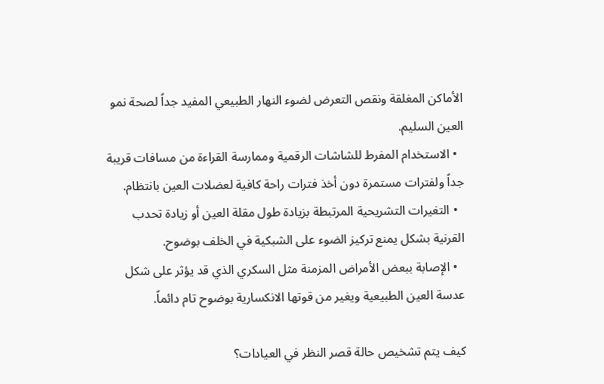الأماكن المغلقة ونقص التعرض لضوء النهار الطبيعي المفيد جداً لصحة نمو العين السليم.
  • الاستخدام المفرط للشاشات الرقمية وممارسة القراءة من مسافات قريبة جداً ولفترات مستمرة دون أخذ فترات راحة كافية لعضلات العين بانتظام.
  • التغيرات التشريحية المرتبطة بزيادة طول مقلة العين أو زيادة تحدب القرنية بشكل يمنع تركيز الضوء على الشبكية في الخلف بوضوح.
  • الإصابة ببعض الأمراض المزمنة مثل السكري الذي قد يؤثر على شكل عدسة العين الطبيعية ويغير من قوتها الانكسارية بوضوح تام دائماً.

كيف يتم تشخيص حالة قصر النظر في العيادات؟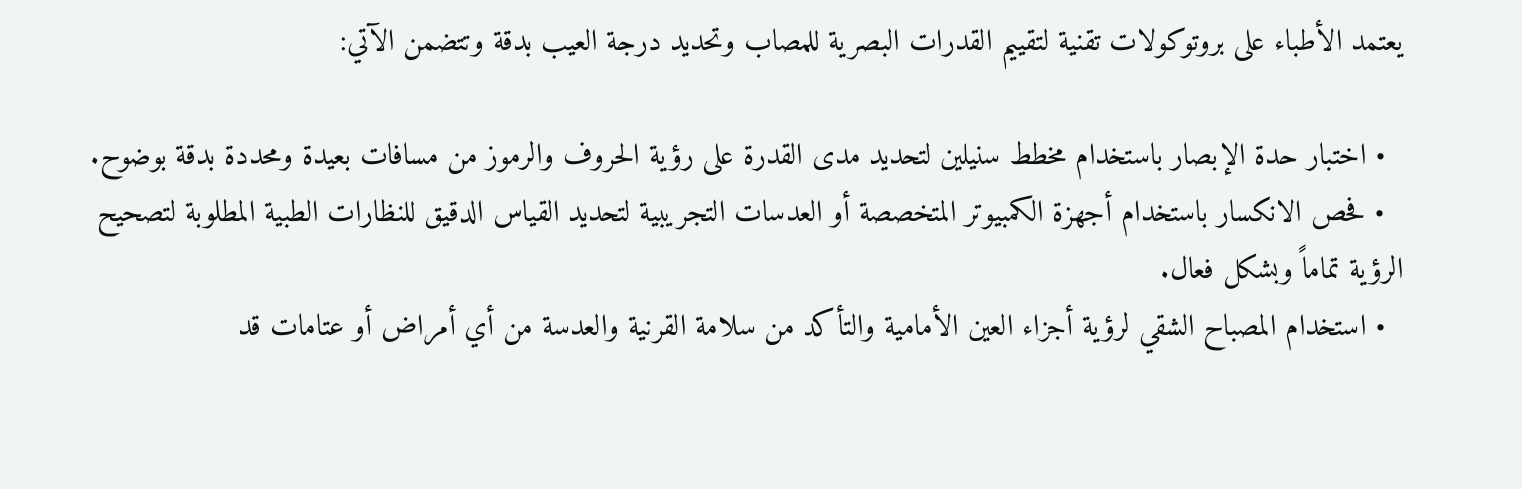يعتمد الأطباء على بروتوكولات تقنية لتقييم القدرات البصرية للمصاب وتحديد درجة العيب بدقة وتتضمن الآتي:

  • اختبار حدة الإبصار باستخدام مخطط سنيلين لتحديد مدى القدرة على رؤية الحروف والرموز من مسافات بعيدة ومحددة بدقة بوضوح.
  • فحص الانكسار باستخدام أجهزة الكمبيوتر المتخصصة أو العدسات التجريبية لتحديد القياس الدقيق للنظارات الطبية المطلوبة لتصحيح الرؤية تماماً وبشكل فعال.
  • استخدام المصباح الشقي لرؤية أجزاء العين الأمامية والتأكد من سلامة القرنية والعدسة من أي أمراض أو عتامات قد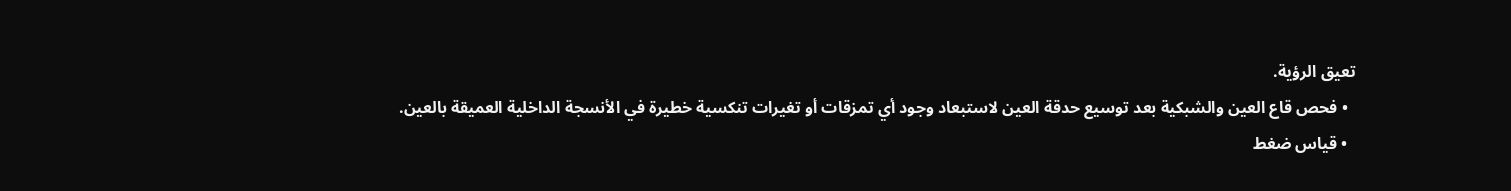تعيق الرؤية.
  • فحص قاع العين والشبكية بعد توسيع حدقة العين لاستبعاد وجود أي تمزقات أو تغيرات تنكسية خطيرة في الأنسجة الداخلية العميقة بالعين.
  • قياس ضغط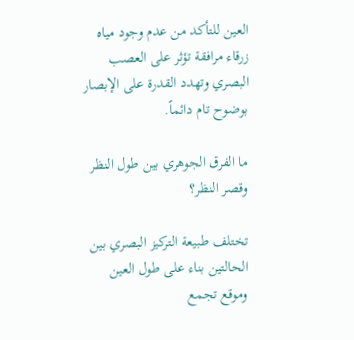العين للتأكد من عدم وجود مياه زرقاء مرافقة تؤثر على العصب البصري وتهدد القدرة على الإبصار بوضوح تام دائماً.

ما الفرق الجوهري بين طول النظر وقصر النظر؟

تختلف طبيعة التركيز البصري بين الحالتين بناء على طول العين وموقع تجمع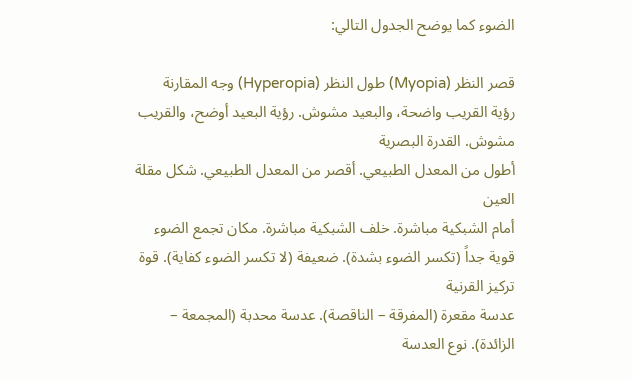الضوء كما يوضح الجدول التالي:

قصر النظر (Myopia) طول النظر (Hyperopia) وجه المقارنة
رؤية القريب واضحة، والبعيد مشوش. رؤية البعيد أوضح، والقريب مشوش. القدرة البصرية
أطول من المعدل الطبيعي. أقصر من المعدل الطبيعي. شكل مقلة العين
أمام الشبكية مباشرة. خلف الشبكية مباشرة. مكان تجمع الضوء
قوية جداً (تكسر الضوء بشدة). ضعيفة (لا تكسر الضوء كفاية). قوة تركيز القرنية
عدسة مقعرة (المفرقة – الناقصة). عدسة محدبة (المجمعة – الزائدة). نوع العدسة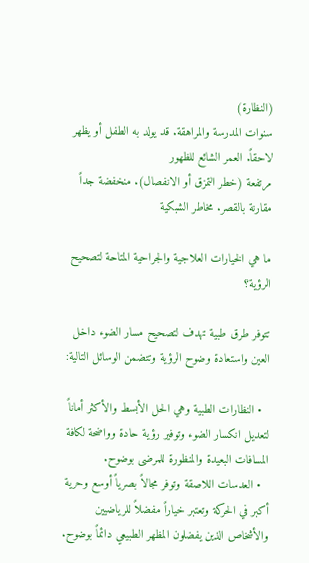(النظارة)
سنوات المدرسة والمراهقة. قد يولد به الطفل أو يظهر لاحقاً. العمر الشائع للظهور
مرتفعة (خطر التمزق أو الانفصال). منخفضة جداً مقارنة بالقصر. مخاطر الشبكية

ما هي الخيارات العلاجية والجراحية المتاحة لتصحيح الرؤية؟

تتوفر طرق طبية تهدف لتصحيح مسار الضوء داخل العين واستعادة وضوح الرؤية وتتضمن الوسائل التالية:

  • النظارات الطبية وهي الحل الأبسط والأكثر أماناً لتعديل انكسار الضوء وتوفير رؤية حادة وواضحة لكافة المسافات البعيدة والمنظورة للمرضى بوضوح.
  • العدسات اللاصقة وتوفر مجالاً بصرياً أوسع وحرية أكبر في الحركة وتعتبر خياراً مفضلاً للرياضيين والأشخاص الذين يفضلون المظهر الطبيعي دائماً بوضوح.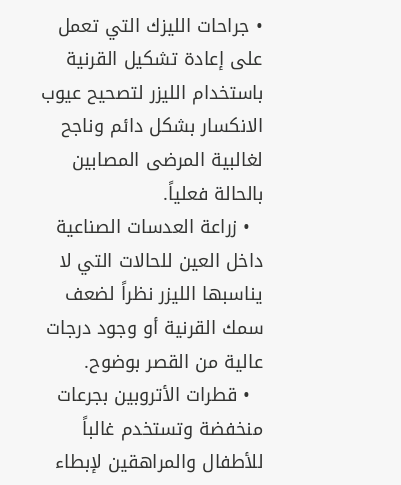• جراحات الليزك التي تعمل على إعادة تشكيل القرنية باستخدام الليزر لتصحيح عيوب الانكسار بشكل دائم وناجح لغالبية المرضى المصابين بالحالة فعلياً.
  • زراعة العدسات الصناعية داخل العين للحالات التي لا يناسبها الليزر نظراً لضعف سمك القرنية أو وجود درجات عالية من القصر بوضوح.
  • قطرات الأتروبين بجرعات منخفضة وتستخدم غالباً للأطفال والمراهقين لإبطاء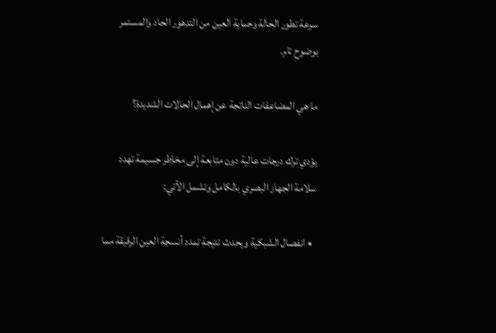سرعة تطور الحالة وحماية العين من التدهور الحاد والمستمر بوضوح تام.

ما هي المضاعفات الناتجة عن إهمال الحالات الشديدة؟

يؤدي ترك درجات عالية دون متابعة إلى مخاطر جسيمة تهدد سلامة الجهاز البصري بالكامل وتشمل الآتي:

  • انفصال الشبكية ويحدث نتيجة تمدد أنسجة العين الرقيقة مما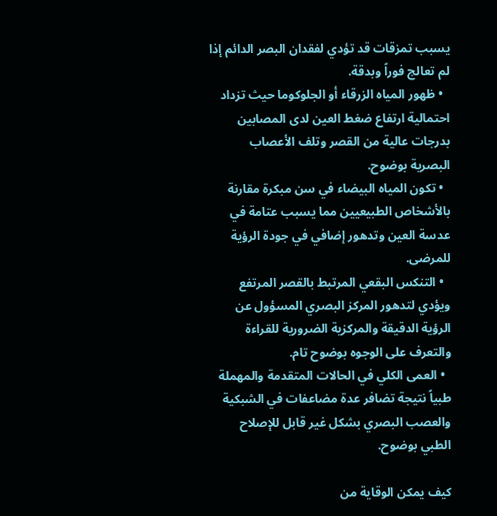يسبب تمزقات قد تؤدي لفقدان البصر الدائم إذا لم تعالج فوراً وبدقة.
  • ظهور المياه الزرقاء أو الجلوكوما حيث تزداد احتمالية ارتفاع ضغط العين لدى المصابين بدرجات عالية من القصر وتلف الأعصاب البصرية بوضوح.
  • تكون المياه البيضاء في سن مبكرة مقارنة بالأشخاص الطبيعيين مما يسبب عتامة في عدسة العين وتدهور إضافي في جودة الرؤية للمرضى.
  • التنكس البقعي المرتبط بالقصر المرتفع ويؤدي لتدهور المركز البصري المسؤول عن الرؤية الدقيقة والمركزية الضرورية للقراءة والتعرف على الوجوه بوضوح تام.
  • العمى الكلي في الحالات المتقدمة والمهملة طبياً نتيجة تضافر عدة مضاعفات في الشبكية والعصب البصري بشكل غير قابل للإصلاح الطبي بوضوح.

كيف يمكن الوقاية من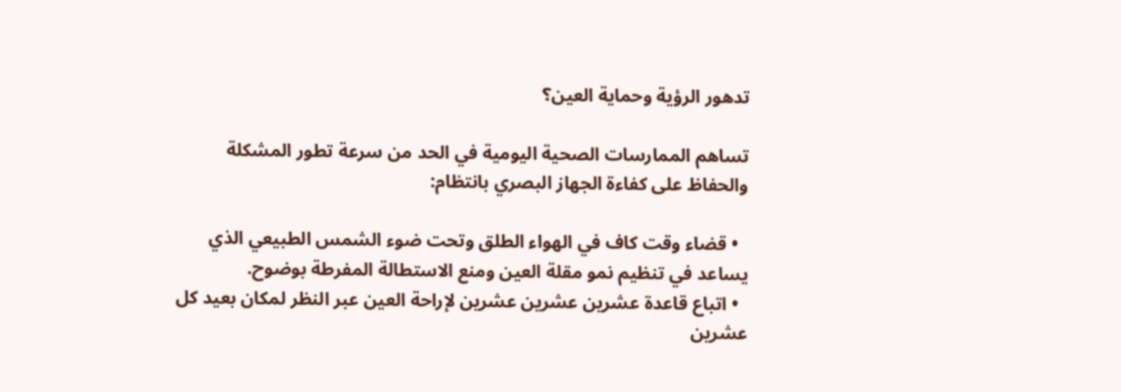تدهور الرؤية وحماية العين؟

تساهم الممارسات الصحية اليومية في الحد من سرعة تطور المشكلة والحفاظ على كفاءة الجهاز البصري بانتظام:

  • قضاء وقت كاف في الهواء الطلق وتحت ضوء الشمس الطبيعي الذي يساعد في تنظيم نمو مقلة العين ومنع الاستطالة المفرطة بوضوح.
  • اتباع قاعدة عشرين عشرين عشرين لإراحة العين عبر النظر لمكان بعيد كل عشرين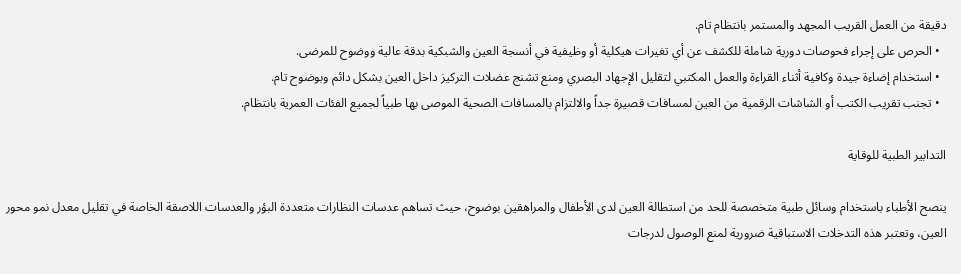دقيقة من العمل القريب المجهد والمستمر بانتظام تام.
  • الحرص على إجراء فحوصات دورية شاملة للكشف عن أي تغيرات هيكلية أو وظيفية في أنسجة العين والشبكية بدقة عالية ووضوح للمرضى.
  • استخدام إضاءة جيدة وكافية أثناء القراءة والعمل المكتبي لتقليل الإجهاد البصري ومنع تشنج عضلات التركيز داخل العين بشكل دائم وبوضوح تام.
  • تجنب تقريب الكتب أو الشاشات الرقمية من العين لمسافات قصيرة جداً والالتزام بالمسافات الصحية الموصى بها طبياً لجميع الفئات العمرية بانتظام.

التدابير الطبية للوقاية

ينصح الأطباء باستخدام وسائل طبية متخصصة للحد من استطالة العين لدى الأطفال والمراهقين بوضوح، حيث تساهم عدسات النظارات متعددة البؤر والعدسات اللاصقة الخاصة في تقليل معدل نمو محور العين، وتعتبر هذه التدخلات الاستباقية ضرورية لمنع الوصول لدرجات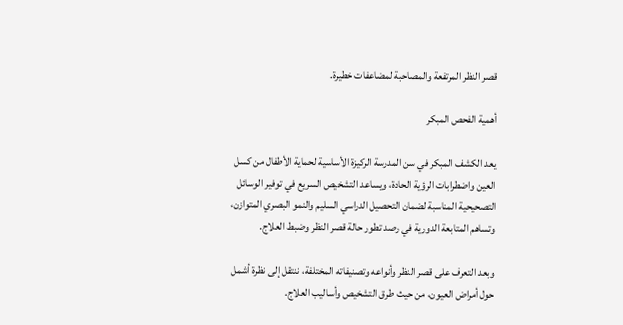قصر النظر المرتفعة والمصاحبة لمضاعفات خطيرة.

أهمية الفحص المبكر

يعد الكشف المبكر في سن المدرسة الركيزة الأساسية لحماية الأطفال من كسل العين واضطرابات الرؤية الحادة، ويساعد التشخيص السريع في توفير الوسائل التصحيحية المناسبة لضمان التحصيل الدراسي السليم والنمو البصري المتوازن، وتساهم المتابعة الدورية في رصد تطور حالة قصر النظر وضبط العلاج.

وبعد التعرف على قصر النظر وأنواعه وتصنيفاته المختلفة، ننتقل إلى نظرة أشمل حول أمراض العيون، من حيث طرق التشخيص وأساليب العلاج.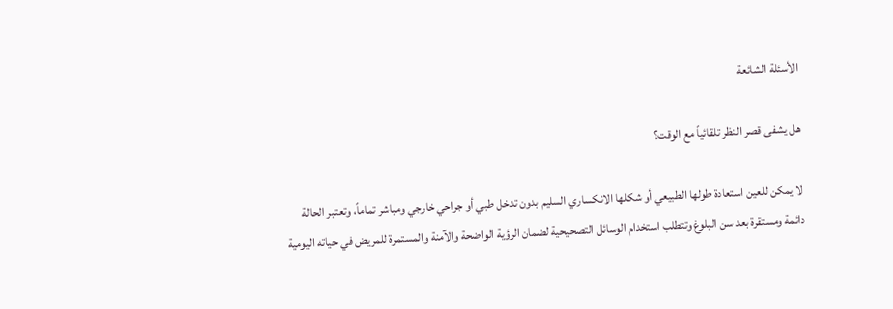الأسئلة الشائعة

هل يشفى قصر النظر تلقائياً مع الوقت؟

لا يمكن للعين استعادة طولها الطبيعي أو شكلها الانكساري السليم بدون تدخل طبي أو جراحي خارجي ومباشر تماماً، وتعتبر الحالة دائمة ومستقرة بعد سن البلوغ وتتطلب استخدام الوسائل التصحيحية لضمان الرؤية الواضحة والآمنة والمستمرة للمريض في حياته اليومية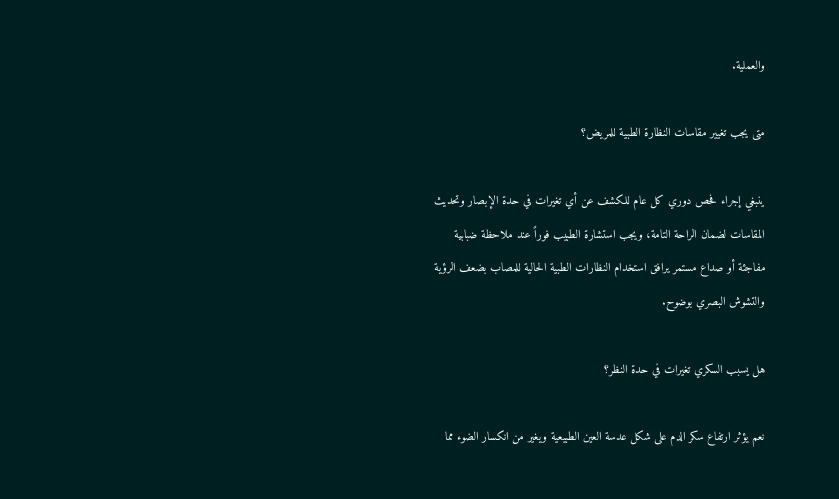والعملية.

متى يجب تغيير مقاسات النظارة الطبية للمريض؟

ينبغي إجراء فحص دوري كل عام للكشف عن أي تغيرات في حدة الإبصار وتحديث المقاسات لضمان الراحة التامة، ويجب استشارة الطبيب فوراً عند ملاحظة ضبابية مفاجئة أو صداع مستمر يرافق استخدام النظارات الطبية الحالية للمصاب بضعف الرؤية والتشوش البصري بوضوح.

هل يسبب السكري تغيرات في حدة النظر؟

نعم يؤثر ارتفاع سكر الدم على شكل عدسة العين الطبيعية ويغير من انكسار الضوء مما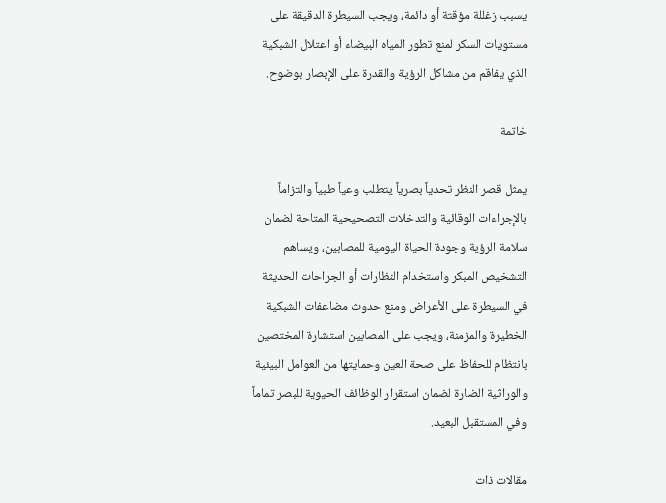يسبب زغللة مؤقتة أو دائمة، ويجب السيطرة الدقيقة على مستويات السكر لمنع تطور المياه البيضاء أو اعتلال الشبكية الذي يفاقم من مشاكل الرؤية والقدرة على الإبصار بوضوح.

خاتمة

يمثل قصر النظر تحدياً بصرياً يتطلب وعياً طبياً والتزاماً بالإجراءات الوقائية والتدخلات التصحيحية المتاحة لضمان سلامة الرؤية وجودة الحياة اليومية للمصابين، ويساهم التشخيص المبكر واستخدام النظارات أو الجراحات الحديثة في السيطرة على الأعراض ومنع حدوث مضاعفات الشبكية الخطيرة والمزمنة، ويجب على المصابين استشارة المختصين بانتظام للحفاظ على صحة العين وحمايتها من العوامل البيئية والوراثية الضارة لضمان استقرار الوظائف الحيوية للبصر تماماً وفي المستقبل البعيد.

مقالات ذات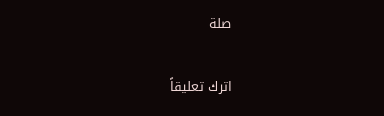صلة

اترك تعليقاً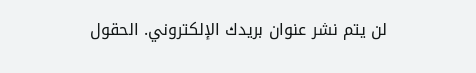لن يتم نشر عنوان بريدك الإلكتروني. الحقول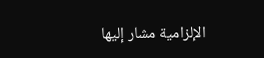الإلزامية مشار إليها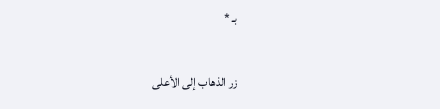بـ *

زر الذهاب إلى الأعلى